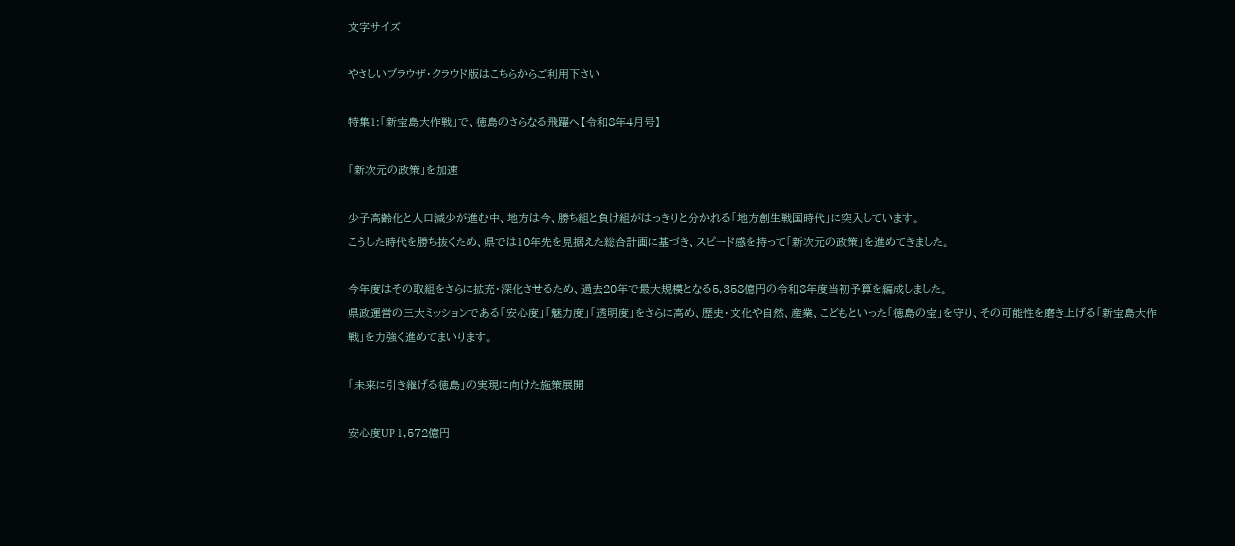文字サイズ

やさしいブラウザ・クラウド版はこちらからご利用下さい

特集1:「新宝島大作戦」で、徳島のさらなる飛躍へ【令和8年4月号】

「新次元の政策」を加速

少子高齢化と人口減少が進む中、地方は今、勝ち組と負け組がはっきりと分かれる「地方創生戦国時代」に突入しています。
こうした時代を勝ち抜くため、県では10年先を見据えた総合計画に基づき、スピード感を持って「新次元の政策」を進めてきました。

今年度はその取組をさらに拡充・深化させるため、過去20年で最大規模となる5,358億円の令和8年度当初予算を編成しました。
県政運営の三大ミッションである「安心度」「魅力度」「透明度」をさらに高め、歴史・文化や自然、産業、こどもといった「徳島の宝」を守り、その可能性を磨き上げる「新宝島大作戦」を力強く進めてまいります。

「未来に引き継げる徳島」の実現に向けた施策展開

安心度UP 1,572億円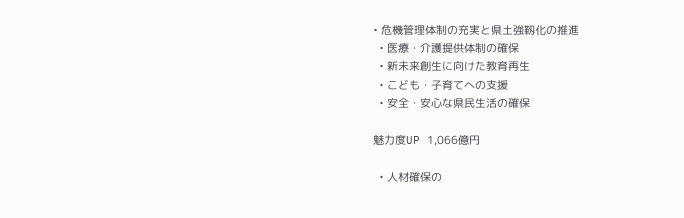• 危機管理体制の充実と県土強靱化の推進
  • 医療・介護提供体制の確保
  • 新未来創生に向けた教育再生
  • こども・子育てへの支援
  • 安全・安心な県民生活の確保

魅力度UP 1,066億円

  • 人材確保の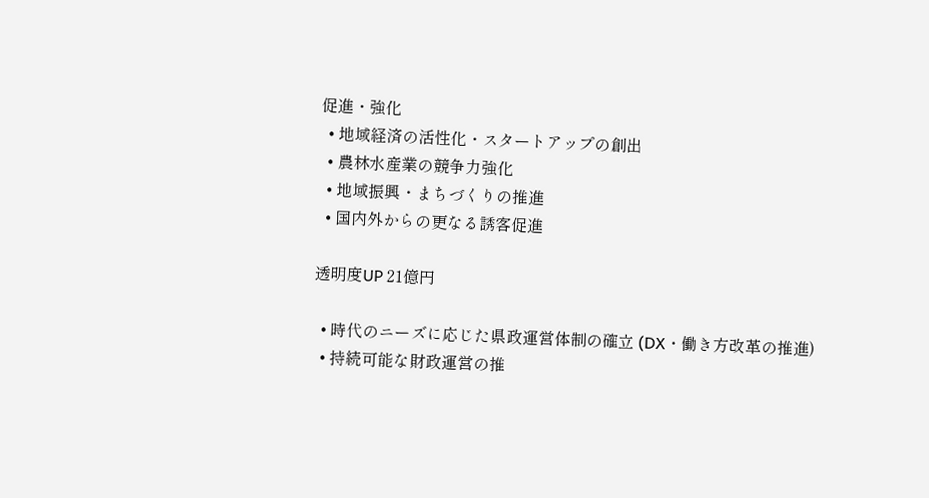促進・強化
  • 地域経済の活性化・スタートアップの創出
  • 農林水産業の競争力強化
  • 地域振興・まちづくりの推進
  • 国内外からの更なる誘客促進

透明度UP 21億円

  • 時代のニーズに応じた県政運営体制の確立 (DX・働き方改革の推進)
  • 持続可能な財政運営の推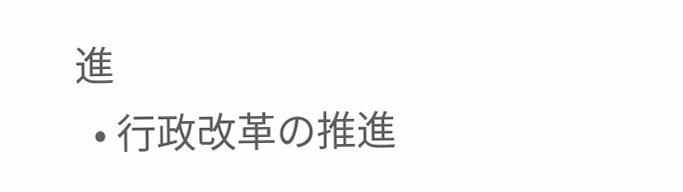進
  • 行政改革の推進